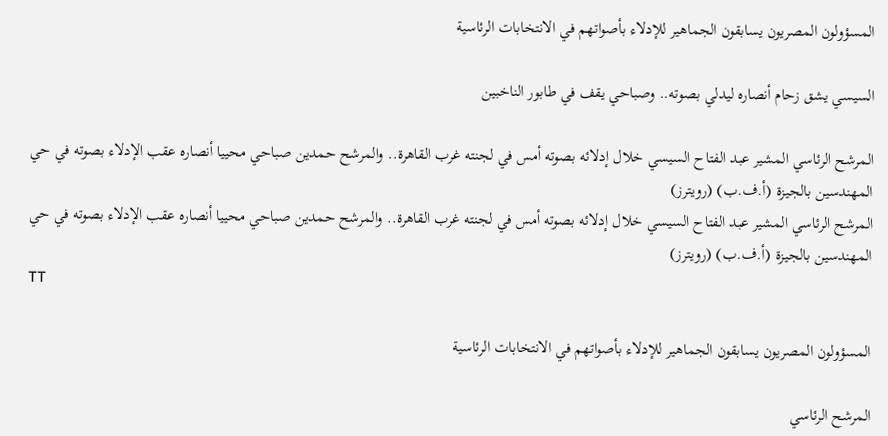المسؤولون المصريون يسابقون الجماهير للإدلاء بأصواتهم في الانتخابات الرئاسية

السيسي يشق زحام أنصاره ليدلي بصوته.. وصباحي يقف في طابور الناخبين

المرشح الرئاسي المشير عبد الفتاح السيسي خلال إدلائه بصوته أمس في لجنته غرب القاهرة.. والمرشح حمدين صباحي محييا أنصاره عقب الإدلاء بصوته في حي المهندسين بالجيزة (أ.ف.ب) (رويترز)
المرشح الرئاسي المشير عبد الفتاح السيسي خلال إدلائه بصوته أمس في لجنته غرب القاهرة.. والمرشح حمدين صباحي محييا أنصاره عقب الإدلاء بصوته في حي المهندسين بالجيزة (أ.ف.ب) (رويترز)
TT

المسؤولون المصريون يسابقون الجماهير للإدلاء بأصواتهم في الانتخابات الرئاسية

المرشح الرئاسي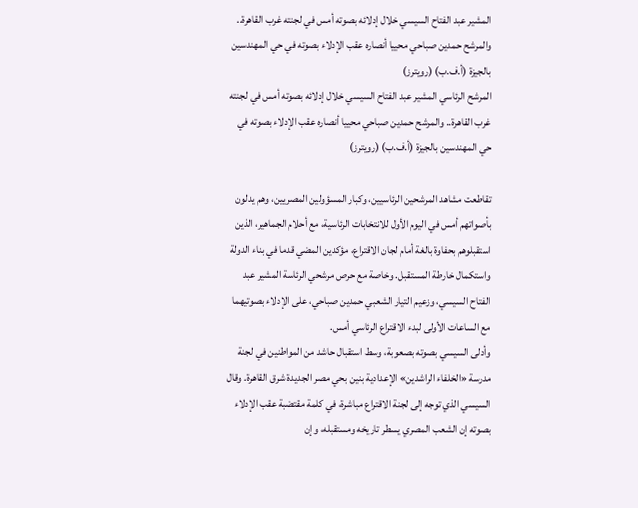المشير عبد الفتاح السيسي خلال إدلائه بصوته أمس في لجنته غرب القاهرة.. والمرشح حمدين صباحي محييا أنصاره عقب الإدلاء بصوته في حي المهندسين بالجيزة (أ.ف.ب) (رويترز)
المرشح الرئاسي المشير عبد الفتاح السيسي خلال إدلائه بصوته أمس في لجنته غرب القاهرة.. والمرشح حمدين صباحي محييا أنصاره عقب الإدلاء بصوته في حي المهندسين بالجيزة (أ.ف.ب) (رويترز)

تقاطعت مشاهد المرشحين الرئاسيين، وكبار المسؤولين المصريين، وهم يدلون بأصواتهم أمس في اليوم الأول للانتخابات الرئاسية، مع أحلام الجماهير، الذين استقبلوهم بحفاوة بالغة أمام لجان الاقتراع، مؤكدين المضي قدما في بناء الدولة واستكمال خارطة المستقبل. وخاصة مع حرص مرشحي الرئاسة المشير عبد الفتاح السيسي، وزعيم التيار الشعبي حمدين صباحي، على الإدلاء بصوتيهما مع الساعات الأولى لبدء الاقتراع الرئاسي أمس.
وأدلى السيسي بصوته بصعوبة، وسط استقبال حاشد من المواطنين في لجنة مدرسة «الخلفاء الراشدين» الإعدادية بنين بحي مصر الجديدة شرق القاهرة. وقال السيسي الذي توجه إلى لجنة الاقتراع مباشرة، في كلمة مقتضبة عقب الإدلاء بصوته إن الشعب المصري يسطر تاريخه ومستقبله، وإن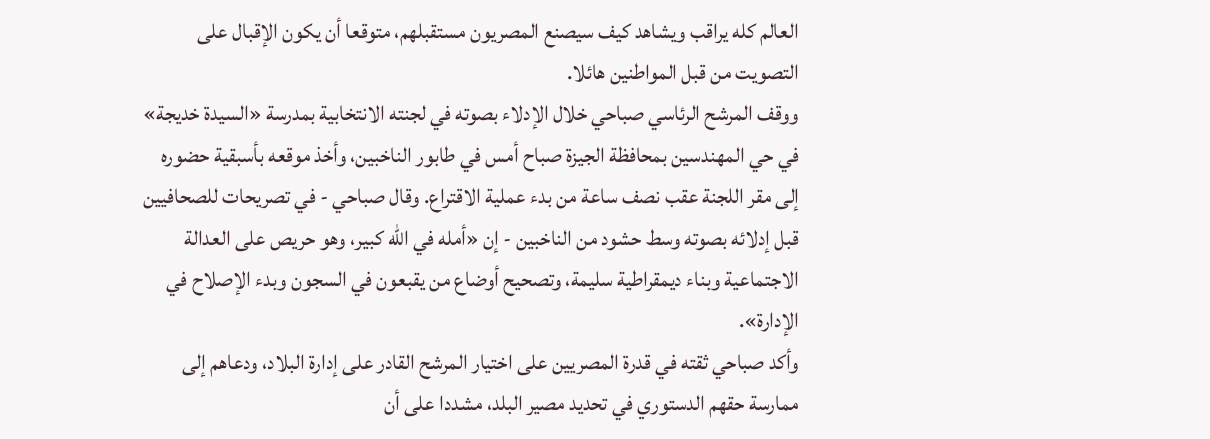العالم كله يراقب ويشاهد كيف سيصنع المصريون مستقبلهم، متوقعا أن يكون الإقبال على التصويت من قبل المواطنين هائلا.
ووقف المرشح الرئاسي صباحي خلال الإدلاء بصوته في لجنته الانتخابية بمدرسة «السيدة خديجة» في حي المهندسين بمحافظة الجيزة صباح أمس في طابور الناخبين، وأخذ موقعه بأسبقية حضوره إلى مقر اللجنة عقب نصف ساعة من بدء عملية الاقتراع. وقال صباحي - في تصريحات للصحافيين قبل إدلائه بصوته وسط حشود من الناخبين - إن «أمله في الله كبير، وهو حريص على العدالة الاجتماعية وبناء ديمقراطية سليمة، وتصحيح أوضاع من يقبعون في السجون وبدء الإصلاح في الإدارة».
وأكد صباحي ثقته في قدرة المصريين على اختيار المرشح القادر على إدارة البلاد، ودعاهم إلى ممارسة حقهم الدستوري في تحديد مصير البلد، مشددا على أن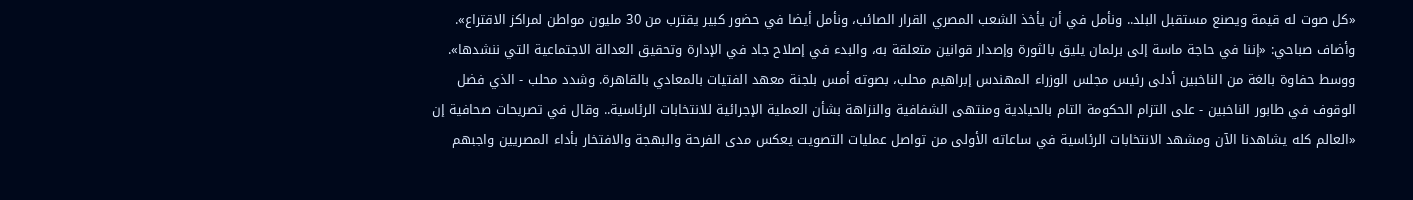«كل صوت له قيمة ويصنع مستقبل البلد.. ونأمل في أن يأخذ الشعب المصري القرار الصائب، ونأمل أيضا في حضور كبير يقترب من 30 مليون مواطن لمراكز الاقتراع». وأضاف صباحي: «إننا في حاجة ماسة إلى برلمان يليق بالثورة وإصدار قوانين متعلقة به، والبدء في إصلاح جاد في الإدارة وتحقيق العدالة الاجتماعية التي ننشدها».
ووسط حفاوة بالغة من الناخبين أدلى رئيس مجلس الوزراء المهندس إبراهيم محلب، بصوته أمس بلجنة معهد الفتيات بالمعادي بالقاهرة. وشدد محلب - الذي فضل الوقوف في طابور الناخبين - على التزام الحكومة التام بالحيادية ومنتهى الشفافية والنزاهة بشأن العملية الإجرائية للانتخابات الرئاسية.. وقال في تصريحات صحافية إن «العالم كله يشاهدنا الآن ومشهد الانتخابات الرئاسية في ساعاته الأولى من تواصل عمليات التصويت يعكس مدى الفرحة والبهجة والافتخار بأداء المصريين واجبهم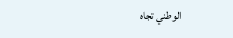الوطني تجاه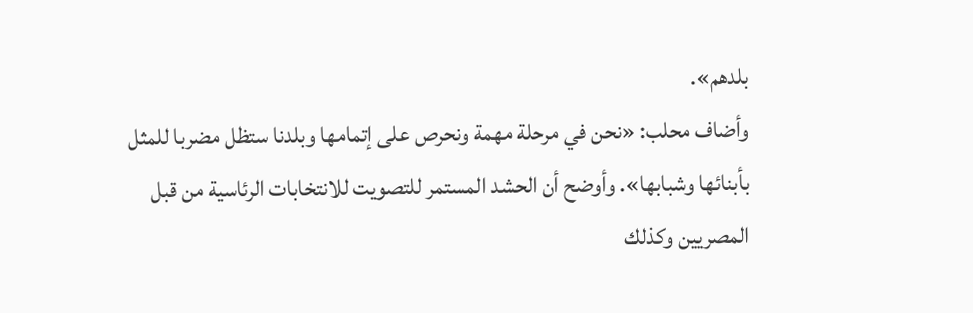بلدهم».
وأضاف محلب: «نحن في مرحلة مهمة ونحرص على إتمامها وبلدنا ستظل مضربا للمثل بأبنائها وشبابها». وأوضح أن الحشد المستمر للتصويت للانتخابات الرئاسية من قبل المصريين وكذلك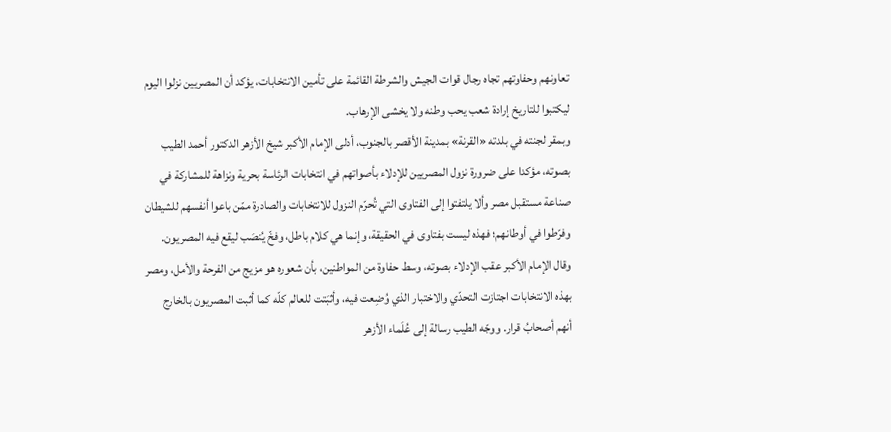تعاونهم وحفاوتهم تجاه رجال قوات الجيش والشرطة القائمة على تأمين الانتخابات، يؤكد أن المصريين نزلوا اليوم ليكتبوا للتاريخ إرادة شعب يحب وطنه ولا يخشى الإرهاب.
وبمقر لجنته في بلدته «القرنة» بمدينة الأقصر بالجنوب، أدلى الإمام الأكبر شيخ الأزهر الدكتور أحمد الطيب بصوته، مؤكدا على ضرورة نزول المصريين للإدلاء بأصواتهم في انتخابات الرئاسة بحرية ونزاهة للمشاركة في صناعة مستقبل مصر وألا يلتفتوا إلى الفتاوى التي تُحرّم النزول للانتخابات والصادرة ممّن باعوا أنفسهم للشيطان وفرّطوا في أوطانهم؛ فهذه ليست بفتاوى في الحقيقة، وإنما هي كلام باطل، وفخّ يُنصَب ليقع فيه المصريون. وقال الإمام الأكبر عقب الإدلاء بصوته، وسط حفاوة من المواطنين، بأن شعوره هو مزيج من الفرحة والأمل، ومصر بهذه الانتخابات اجتازت التحدّي والاختبار الذي وُضِعت فيه، وأثبَتت للعالم كلّه كما أثبت المصريون بالخارج أنهم أصحابُ قرار. ووجّه الطيب رسالة إلى عُلَماء الأزهر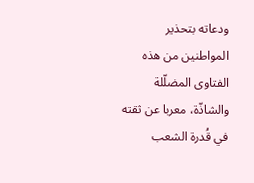ودعاته بتحذير المواطنين من هذه الفتاوى المضلّلة والشاذّة، معربا عن ثقته في قُدرة الشعب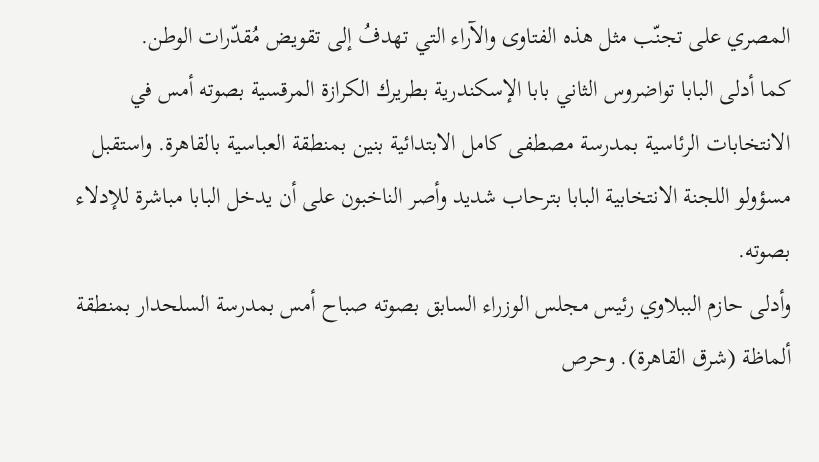المصري على تجنّب مثل هذه الفتاوى والآراء التي تهدفُ إلى تقويض مُقدّرات الوطن.
كما أدلى البابا تواضروس الثاني بابا الإسكندرية بطريرك الكرازة المرقسية بصوته أمس في الانتخابات الرئاسية بمدرسة مصطفى كامل الابتدائية بنين بمنطقة العباسية بالقاهرة. واستقبل مسؤولو اللجنة الانتخابية البابا بترحاب شديد وأصر الناخبون على أن يدخل البابا مباشرة للإدلاء بصوته.
وأدلى حازم الببلاوي رئيس مجلس الوزراء السابق بصوته صباح أمس بمدرسة السلحدار بمنطقة ألماظة (شرق القاهرة). وحرص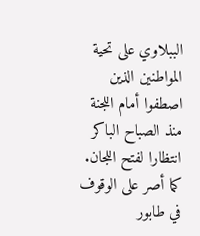الببلاوي على تحية المواطنين الذين اصطفوا أمام اللجنة منذ الصباح الباكر انتظارا لفتح اللجان. كما أصر على الوقوف في طابور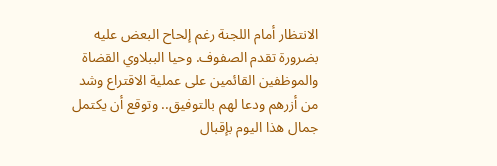الانتظار أمام اللجنة رغم إلحاح البعض عليه بضرورة تقدم الصفوف. وحيا الببلاوي القضاة والموظفين القائمين على عملية الاقتراع وشد من أزرهم ودعا لهم بالتوفيق.. وتوقع أن يكتمل جمال هذا اليوم بإقبال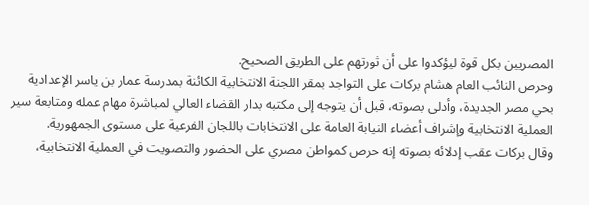المصريين بكل قوة ليؤكدوا على أن ثورتهم على الطريق الصحيح.
وحرص النائب العام هشام بركات على التواجد بمقر اللجنة الانتخابية الكائنة بمدرسة عمار بن ياسر الإعدادية بحي مصر الجديدة، وأدلى بصوته، قبل أن يتوجه إلى مكتبه بدار القضاء العالي لمباشرة مهام عمله ومتابعة سير العملية الانتخابية وإشراف أعضاء النيابة العامة على الانتخابات باللجان الفرعية على مستوى الجمهورية.
وقال بركات عقب إدلائه بصوته إنه حرص كمواطن مصري على الحضور والتصويت في العملية الانتخابية،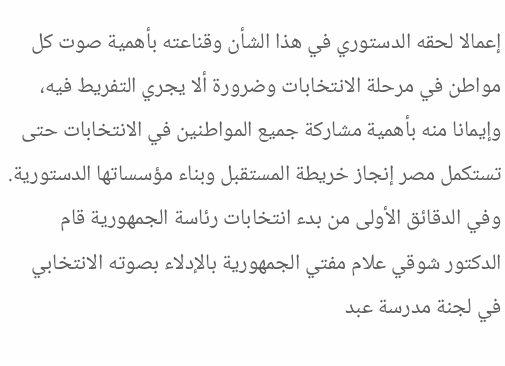إعمالا لحقه الدستوري في هذا الشأن وقناعته بأهمية صوت كل مواطن في مرحلة الانتخابات وضرورة ألا يجري التفريط فيه، وإيمانا منه بأهمية مشاركة جميع المواطنين في الانتخابات حتى تستكمل مصر إنجاز خريطة المستقبل وبناء مؤسساتها الدستورية.
وفي الدقائق الأولى من بدء انتخابات رئاسة الجمهورية قام الدكتور شوقي علام مفتي الجمهورية بالإدلاء بصوته الانتخابي في لجنة مدرسة عبد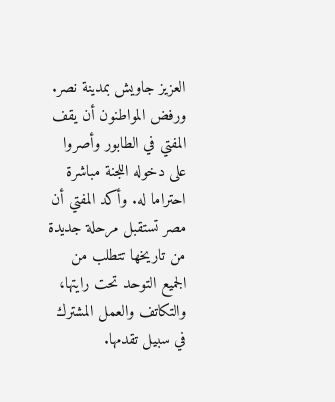العزيز جاويش بمدينة نصر. ورفض المواطنون أن يقف المفتي في الطابور وأصروا على دخوله اللجنة مباشرة احتراما له. وأكد المفتي أن مصر تستقبل مرحلة جديدة من تاريخها تتطلب من الجميع التوحد تحت رايتها، والتكاتف والعمل المشترك في سبيل تقدمها.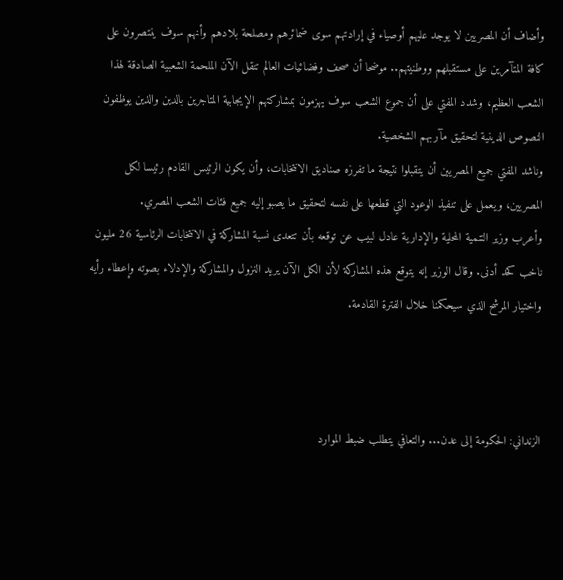وأضاف أن المصريين لا يوجد عليهم أوصياء في إرادتهم سوى ضمائرهم ومصلحة بلادهم وأنهم سوف ينتصرون على كافة المتآمرين على مستقبلهم ووطنيتهم.. موضحا أن صحف وفضائيات العالم تنقل الآن الملحمة الشعبية الصادقة لهذا الشعب العظيم، وشدد المفتي على أن جموع الشعب سوف يهزمون بمشاركتهم الإيجابية المتاجرين بالدين والذين يوظفون النصوص الدينية لتحقيق مآربهم الشخصية.
وناشد المفتي جميع المصريين أن يتقبلوا نتيجة ما تفرزه صناديق الانتخابات، وأن يكون الرئيس القادم رئيسا لكل المصريين، ويعمل على تنفيذ الوعود التي قطعها على نفسه لتحقيق ما يصبو إليه جميع فئات الشعب المصري.
وأعرب وزير التنمية المحلية والإدارية عادل لبيب عن توقعه بأن تتعدى نسبة المشاركة في الانتخابات الرئاسية 26 مليون ناخب كحد أدنى. وقال الوزير إنه يتوقع هذه المشاركة لأن الكل الآن يريد النزول والمشاركة والإدلاء بصوته وإعطاء رأيه واختيار المرشح الذي سيحكمنا خلال الفترة القادمة.



الزنداني: الحكومة إلى عدن... والتعافي يتطلب ضبط الموارد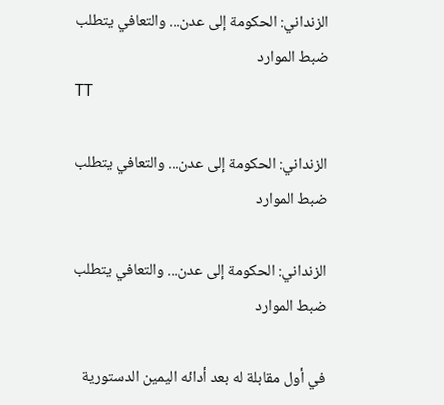الزنداني: الحكومة إلى عدن... والتعافي يتطلب ضبط الموارد
TT

الزنداني: الحكومة إلى عدن... والتعافي يتطلب ضبط الموارد

الزنداني: الحكومة إلى عدن... والتعافي يتطلب ضبط الموارد

في أول مقابلة له بعد أدائه اليمين الدستورية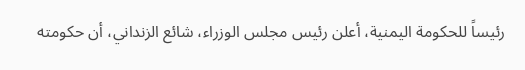رئيساً للحكومة اليمنية، أعلن رئيس مجلس الوزراء، شائع الزنداني، أن حكومته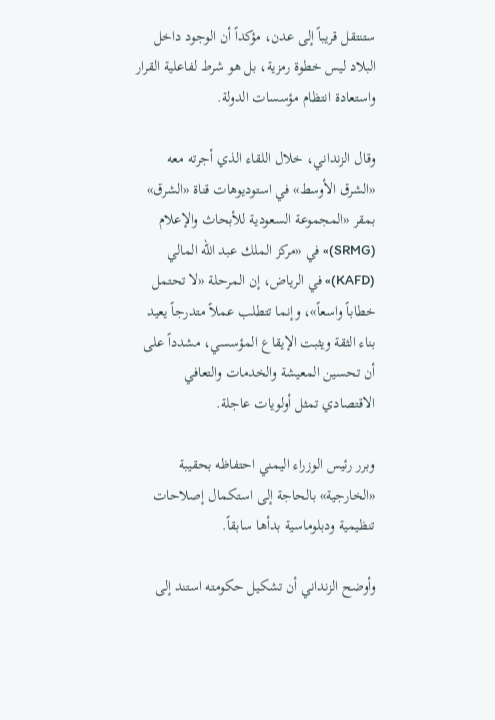ستنتقل قريباً إلى عدن، مؤكداً أن الوجود داخل البلاد ليس خطوة رمزية، بل هو شرط لفاعلية القرار واستعادة انتظام مؤسسات الدولة.

وقال الزنداني، خلال اللقاء الذي أجرته معه «الشرق الأوسط» في استوديوهات قناة «الشرق» بمقر «المجموعة السعودية للأبحاث والإعلام (SRMG)» في «مركز الملك عبد الله المالي (KAFD)» في الرياض، إن المرحلة «لا تحتمل خطاباً واسعاً»، وإنما تتطلب عملاً متدرجاً يعيد بناء الثقة ويثبت الإيقاع المؤسسي، مشدداً على أن تحسين المعيشة والخدمات والتعافي الاقتصادي تمثل أولويات عاجلة.

وبرر رئيس الوزراء اليمني احتفاظه بحقيبة «الخارجية» بالحاجة إلى استكمال إصلاحات تنظيمية ودبلوماسية بدأها سابقاً.

وأوضح الزنداني أن تشكيل حكومته استند إلى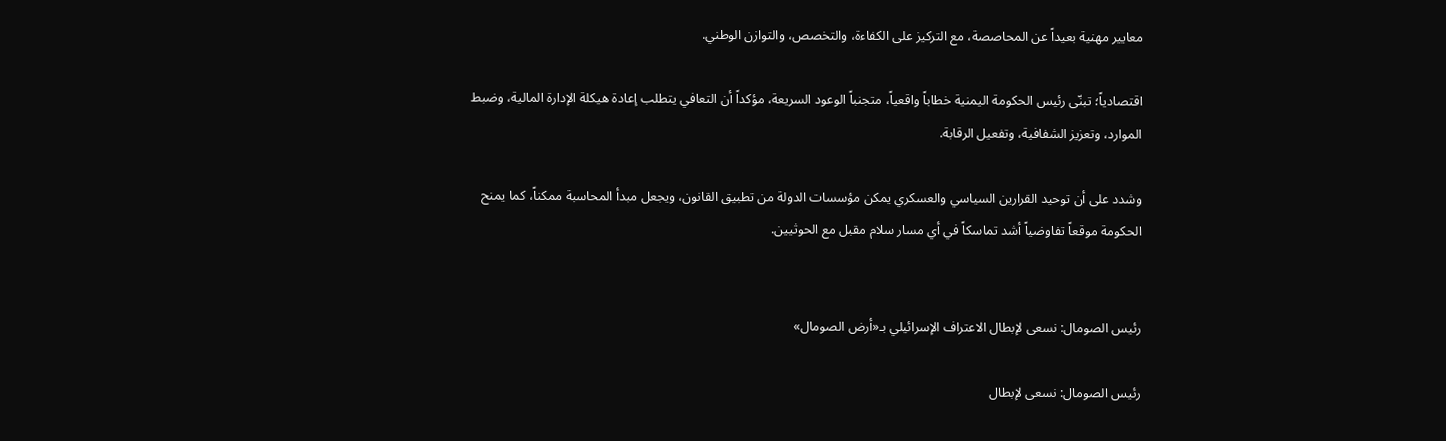معايير مهنية بعيداً عن المحاصصة، مع التركيز على الكفاءة، والتخصص، والتوازن الوطني.

اقتصادياً؛ تبنّى رئيس الحكومة اليمنية خطاباً واقعياً، متجنباً الوعود السريعة، مؤكداً أن التعافي يتطلب إعادة هيكلة الإدارة المالية، وضبط الموارد، وتعزيز الشفافية، وتفعيل الرقابة.

وشدد على أن توحيد القرارين السياسي والعسكري يمكن مؤسسات الدولة من تطبيق القانون، ويجعل مبدأ المحاسبة ممكناً، كما يمنح الحكومة موقعاً تفاوضياً أشد تماسكاً في أي مسار سلام مقبل مع الحوثيين.


رئيس الصومال: نسعى لإبطال الاعتراف الإسرائيلي بـ«أرض الصومال»

رئيس الصومال: نسعى لإبطال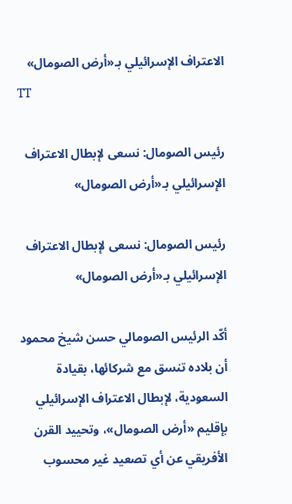الاعتراف الإسرائيلي بـ«أرض الصومال»
TT

رئيس الصومال: نسعى لإبطال الاعتراف الإسرائيلي بـ«أرض الصومال»

رئيس الصومال: نسعى لإبطال الاعتراف الإسرائيلي بـ«أرض الصومال»

أكّد الرئيس الصومالي حسن شيخ محمود أن بلاده تنسق مع شركائها، بقيادة السعودية، لإبطال الاعتراف الإسرائيلي بإقليم «أرض الصومال»، وتحييد القرن الأفريقي عن أي تصعيد غير محسوب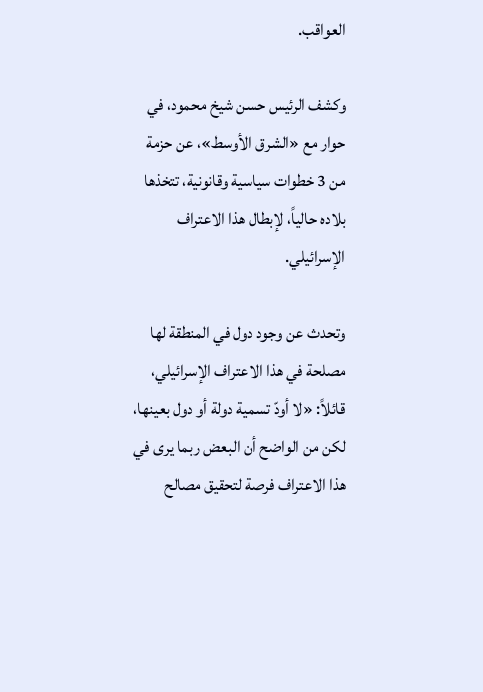العواقب.

وكشف الرئيس حسن شيخ محمود، في حوار مع «الشرق الأوسط»، عن حزمة من 3 خطوات سياسية وقانونية، تتخذها بلاده حالياً، لإبطال هذا الاعتراف الإسرائيلي.

وتحدث عن وجود دول في المنطقة لها مصلحة في هذا الاعتراف الإسرائيلي، قائلاً: «لا أودّ تسمية دولة أو دول بعينها، لكن من الواضح أن البعض ربما يرى في هذا الاعتراف فرصة لتحقيق مصالح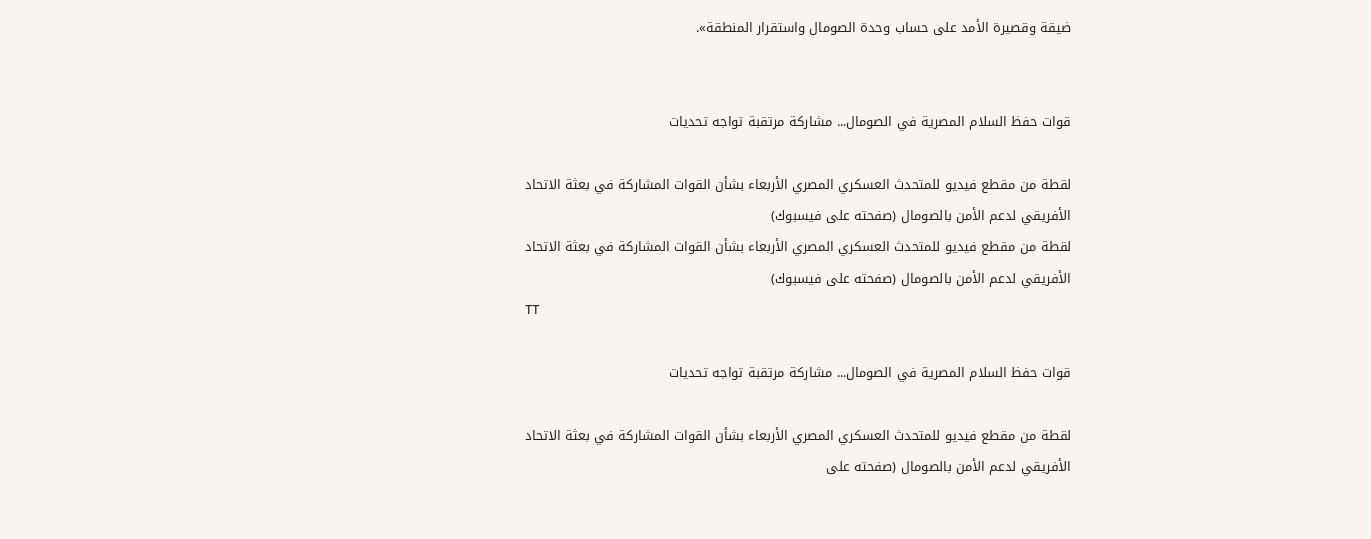ضيقة وقصيرة الأمد على حساب وحدة الصومال واستقرار المنطقة».


قوات حفظ السلام المصرية في الصومال... مشاركة مرتقبة تواجه تحديات

لقطة من مقطع فيديو للمتحدث العسكري المصري الأربعاء بشأن القوات المشاركة في بعثة الاتحاد الأفريقي لدعم الأمن بالصومال (صفحته على فيسبوك)
لقطة من مقطع فيديو للمتحدث العسكري المصري الأربعاء بشأن القوات المشاركة في بعثة الاتحاد الأفريقي لدعم الأمن بالصومال (صفحته على فيسبوك)
TT

قوات حفظ السلام المصرية في الصومال... مشاركة مرتقبة تواجه تحديات

لقطة من مقطع فيديو للمتحدث العسكري المصري الأربعاء بشأن القوات المشاركة في بعثة الاتحاد الأفريقي لدعم الأمن بالصومال (صفحته على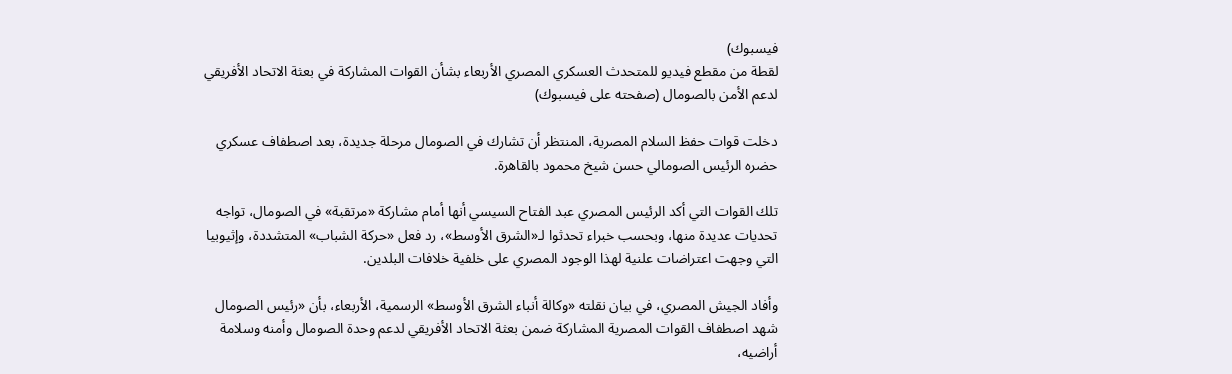فيسبوك)
لقطة من مقطع فيديو للمتحدث العسكري المصري الأربعاء بشأن القوات المشاركة في بعثة الاتحاد الأفريقي لدعم الأمن بالصومال (صفحته على فيسبوك)

دخلت قوات حفظ السلام المصرية، المنتظر أن تشارك في الصومال مرحلة جديدة، بعد اصطفاف عسكري حضره الرئيس الصومالي حسن شيخ محمود بالقاهرة.

تلك القوات التي أكد الرئيس المصري عبد الفتاح السيسي أنها أمام مشاركة «مرتقبة» في الصومال، تواجه تحديات عديدة منها، وبحسب خبراء تحدثوا لـ«الشرق الأوسط»، رد فعل «حركة الشباب» المتشددة، وإثيوبيا التي وجهت اعتراضات علنية لهذا الوجود المصري على خلفية خلافات البلدين.

وأفاد الجيش المصري، في بيان نقلته «وكالة أنباء الشرق الأوسط» الرسمية، الأربعاء، بأن «رئيس الصومال شهد اصطفاف القوات المصرية المشاركة ضمن بعثة الاتحاد الأفريقي لدعم وحدة الصومال وأمنه وسلامة أراضيه،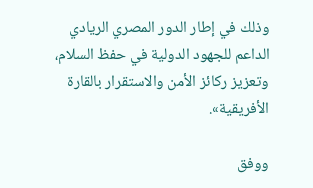وذلك في إطار الدور المصري الريادي الداعم للجهود الدولية في حفظ السلام، وتعزيز ركائز الأمن والاستقرار بالقارة الأفريقية».

ووفق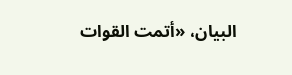البيان، «أتمت القوات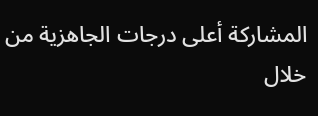المشاركة أعلى درجات الجاهزية من خلال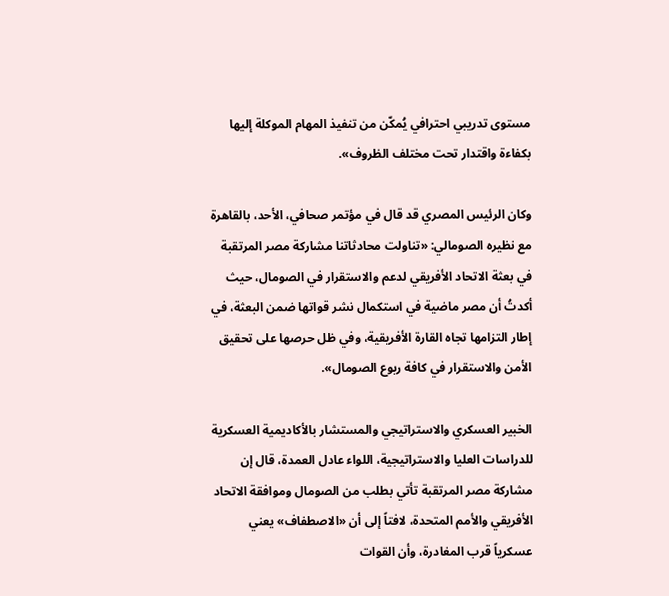مستوى تدريبي احترافي يُمكّن من تنفيذ المهام الموكلة إليها بكفاءة واقتدار تحت مختلف الظروف».

وكان الرئيس المصري قد قال في مؤتمر صحافي، الأحد، بالقاهرة مع نظيره الصومالي: «تناولت محادثاتنا مشاركة مصر المرتقبة في بعثة الاتحاد الأفريقي لدعم والاستقرار في الصومال، حيث أكدتُ أن مصر ماضية في استكمال نشر قواتها ضمن البعثة، في إطار التزامها تجاه القارة الأفريقية، وفي ظل حرصها على تحقيق الأمن والاستقرار في كافة ربوع الصومال».

الخبير العسكري والاستراتيجي والمستشار بالأكاديمية العسكرية للدراسات العليا والاستراتيجية، اللواء عادل العمدة، قال إن مشاركة مصر المرتقبة تأتي بطلب من الصومال وموافقة الاتحاد الأفريقي والأمم المتحدة، لافتاً إلى أن «الاصطفاف» يعني عسكرياً قرب المغادرة، وأن القوات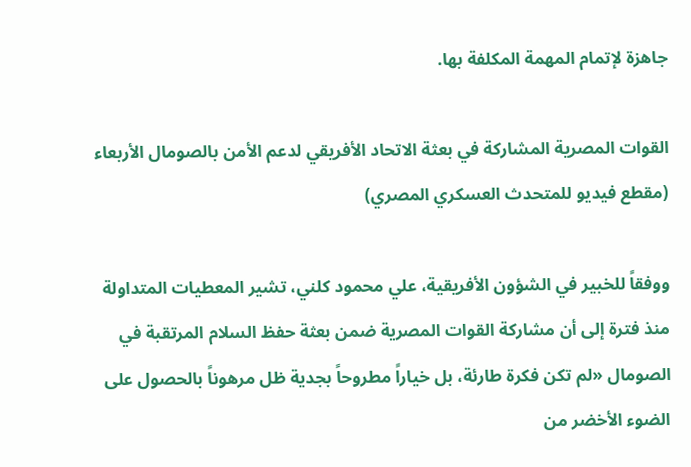جاهزة لإتمام المهمة المكلفة بها.

القوات المصرية المشاركة في بعثة الاتحاد الأفريقي لدعم الأمن بالصومال الأربعاء (مقطع فيديو للمتحدث العسكري المصري)

ووفقاً للخبير في الشؤون الأفريقية، علي محمود كلني، تشير المعطيات المتداولة منذ فترة إلى أن مشاركة القوات المصرية ضمن بعثة حفظ السلام المرتقبة في الصومال «لم تكن فكرة طارئة، بل خياراً مطروحاً بجدية ظل مرهوناً بالحصول على الضوء الأخضر من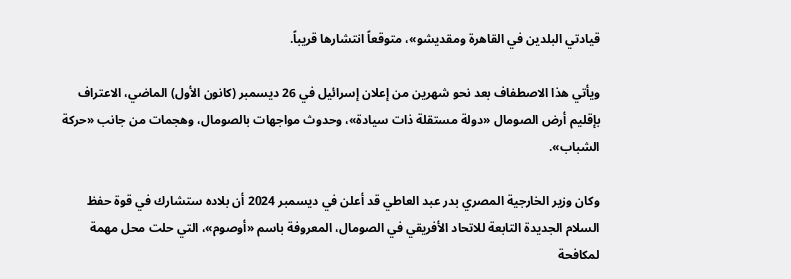قيادتي البلدين في القاهرة ومقديشو»، متوقعاً انتشارها قريباً.

ويأتي هذا الاصطفاف بعد نحو شهرين من إعلان إسرائيل في 26 ديسمبر (كانون الأول) الماضي، الاعتراف بإقليم أرض الصومال «دولة مستقلة ذات سيادة»، وحدوث مواجهات بالصومال، وهجمات من جانب «حركة الشباب».

وكان وزير الخارجية المصري بدر عبد العاطي قد أعلن في ديسمبر 2024 أن بلاده ستشارك في قوة حفظ السلام الجديدة التابعة للاتحاد الأفريقي في الصومال، المعروفة باسم «أوصوم»، التي حلت محل مهمة لمكافحة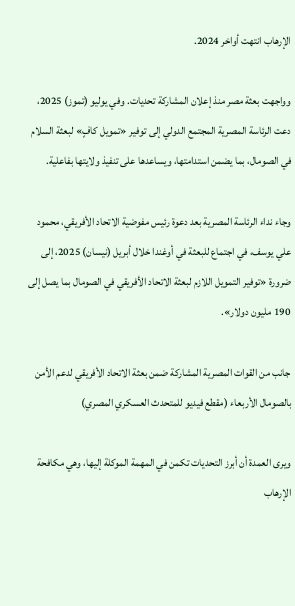الإرهاب انتهت أواخر 2024.

وواجهت بعثة مصر منذ إعلان المشاركة تحديات. وفي يوليو (تموز) 2025، دعت الرئاسة المصرية المجتمع الدولي إلى توفير «تمويل كافٍ» لبعثة السلام في الصومال، بما يضمن استدامتها، ويساعدها على تنفيذ ولايتها بفاعلية.

وجاء نداء الرئاسة المصرية بعد دعوة رئيس مفوضية الاتحاد الأفريقي، محمود علي يوسف، في اجتماع للبعثة في أوغندا خلال أبريل (نيسان) 2025، إلى ضرورة «توفير التمويل اللازم لبعثة الاتحاد الأفريقي في الصومال بما يصل إلى 190 مليون دولار».

جانب من القوات المصرية المشاركة ضمن بعثة الاتحاد الأفريقي لدعم الأمن بالصومال الأربعاء (مقطع فيديو للمتحدث العسكري المصري)

ويرى العمدة أن أبرز التحديات تكمن في المهمة الموكلة إليها، وهي مكافحة الإرهاب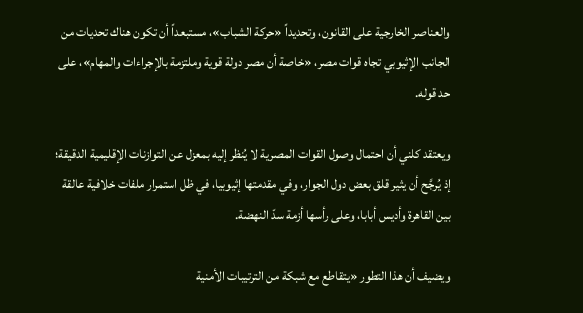والعناصر الخارجية على القانون، وتحديداً «حركة الشباب»، مستبعداً أن تكون هناك تحديات من الجانب الإثيوبي تجاه قوات مصر، «خاصة أن مصر دولة قوية وملتزمة بالإجراءات والمهام»، على حد قوله.

ويعتقد كلني أن احتمال وصول القوات المصرية لا يُنظر إليه بمعزل عن التوازنات الإقليمية الدقيقة؛ إذ يُرجَّح أن يثير قلق بعض دول الجوار، وفي مقدمتها إثيوبيا، في ظل استمرار ملفات خلافية عالقة بين القاهرة وأديس أبابا، وعلى رأسها أزمة سدّ النهضة.

ويضيف أن هذا التطور «يتقاطع مع شبكة من الترتيبات الأمنية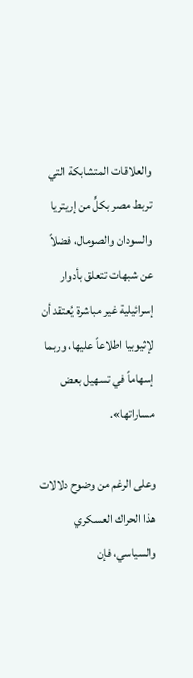والعلاقات المتشابكة التي تربط مصر بكلٍّ من إريتريا والسودان والصومال، فضلاً عن شبهات تتعلق بأدوار إسرائيلية غير مباشرة يُعتقد أن لإثيوبيا اطلاعاً عليها، وربما إسهاماً في تسهيل بعض مساراتها».

وعلى الرغم من وضوح دلالات هذا الحراك العسكري والسياسي، فإن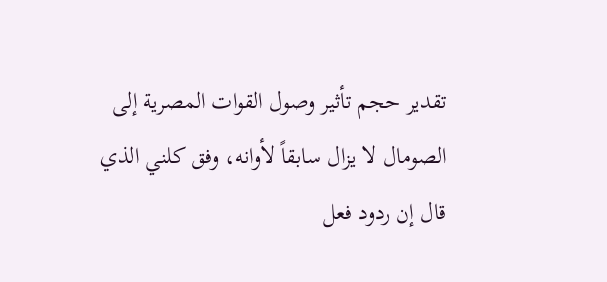تقدير حجم تأثير وصول القوات المصرية إلى الصومال لا يزال سابقاً لأوانه، وفق كلني الذي قال إن ردود فعل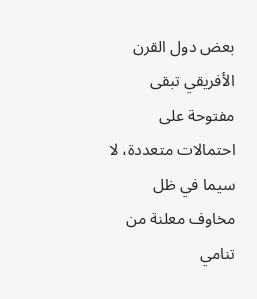بعض دول القرن الأفريقي تبقى مفتوحة على احتمالات متعددة، لا سيما في ظل مخاوف معلنة من تنامي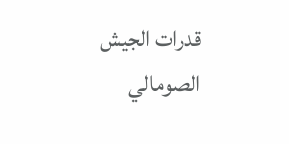قدرات الجيش الصومالي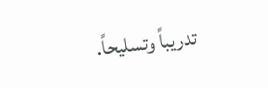تدريباً وتسليحاً.